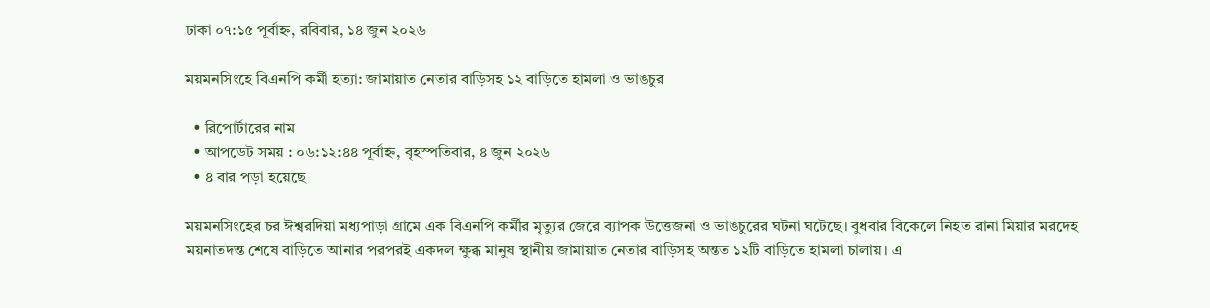ঢাকা ০৭:১৫ পূর্বাহ্ন, রবিবার, ১৪ জুন ২০২৬

ময়মনসিংহে বিএনপি কর্মী হত্যা: জামায়াত নেতার বাড়িসহ ১২ বাড়িতে হামলা ও ভাঙচুর

  • রিপোর্টারের নাম
  • আপডেট সময় : ০৬:১২:৪৪ পূর্বাহ্ন, বৃহস্পতিবার, ৪ জুন ২০২৬
  • ৪ বার পড়া হয়েছে

ময়মনসিংহের চর ঈশ্বরদিয়া মধ্যপাড়া গ্রামে এক বিএনপি কর্মীর মৃত্যুর জেরে ব্যাপক উত্তেজনা ও ভাঙচুরের ঘটনা ঘটেছে। বুধবার বিকেলে নিহত রানা মিয়ার মরদেহ ময়নাতদন্ত শেষে বাড়িতে আনার পরপরই একদল ক্ষুব্ধ মানুষ স্থানীয় জামায়াত নেতার বাড়িসহ অন্তত ১২টি বাড়িতে হামলা চালায়। এ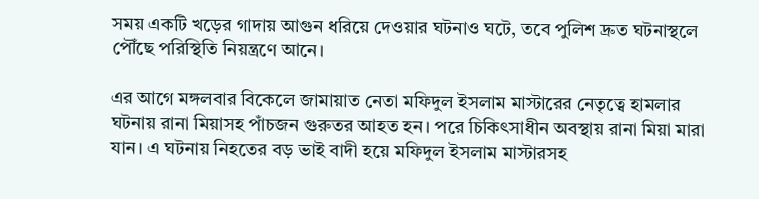সময় একটি খড়ের গাদায় আগুন ধরিয়ে দেওয়ার ঘটনাও ঘটে, তবে পুলিশ দ্রুত ঘটনাস্থলে পৌঁছে পরিস্থিতি নিয়ন্ত্রণে আনে।

এর আগে মঙ্গলবার বিকেলে জামায়াত নেতা মফিদুল ইসলাম মাস্টারের নেতৃত্বে হামলার ঘটনায় রানা মিয়াসহ পাঁচজন গুরুতর আহত হন। পরে চিকিৎসাধীন অবস্থায় রানা মিয়া মারা যান। এ ঘটনায় নিহতের বড় ভাই বাদী হয়ে মফিদুল ইসলাম মাস্টারসহ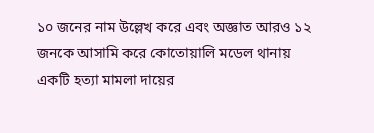১০ জনের নাম উল্লেখ করে এবং অজ্ঞাত আরও ১২ জনকে আসামি করে কোতোয়ালি মডেল থানায় একটি হত্যা মামলা দায়ের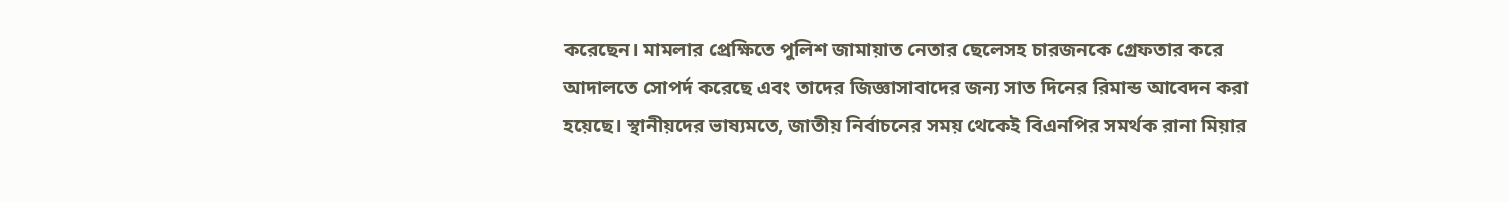করেছেন। মামলার প্রেক্ষিতে পুলিশ জামায়াত নেতার ছেলেসহ চারজনকে গ্রেফতার করে আদালতে সোপর্দ করেছে এবং তাদের জিজ্ঞাসাবাদের জন্য সাত দিনের রিমান্ড আবেদন করা হয়েছে। স্থানীয়দের ভাষ্যমতে, জাতীয় নির্বাচনের সময় থেকেই বিএনপির সমর্থক রানা মিয়ার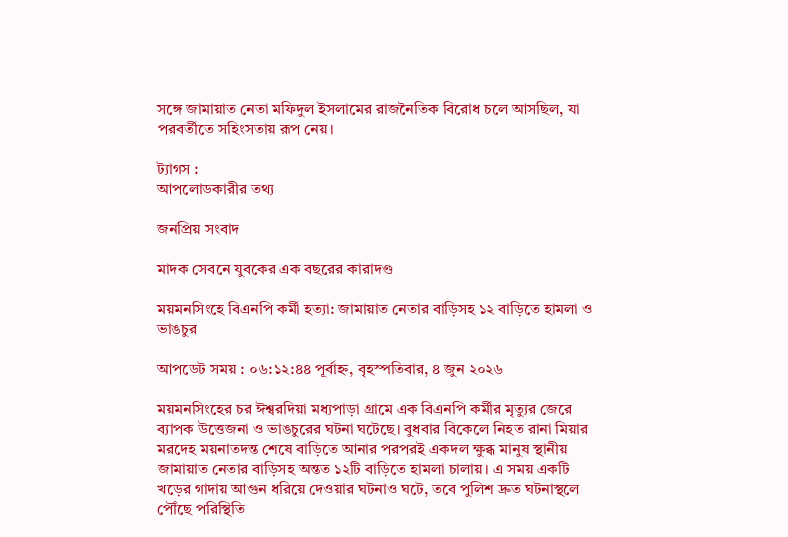সঙ্গে জামায়াত নেতা মফিদুল ইসলামের রাজনৈতিক বিরোধ চলে আসছিল, যা পরবর্তীতে সহিংসতায় রূপ নেয়।

ট্যাগস :
আপলোডকারীর তথ্য

জনপ্রিয় সংবাদ

মাদক সেবনে যুবকের এক বছরের কারাদণ্ড

ময়মনসিংহে বিএনপি কর্মী হত্যা: জামায়াত নেতার বাড়িসহ ১২ বাড়িতে হামলা ও ভাঙচুর

আপডেট সময় : ০৬:১২:৪৪ পূর্বাহ্ন, বৃহস্পতিবার, ৪ জুন ২০২৬

ময়মনসিংহের চর ঈশ্বরদিয়া মধ্যপাড়া গ্রামে এক বিএনপি কর্মীর মৃত্যুর জেরে ব্যাপক উত্তেজনা ও ভাঙচুরের ঘটনা ঘটেছে। বুধবার বিকেলে নিহত রানা মিয়ার মরদেহ ময়নাতদন্ত শেষে বাড়িতে আনার পরপরই একদল ক্ষুব্ধ মানুষ স্থানীয় জামায়াত নেতার বাড়িসহ অন্তত ১২টি বাড়িতে হামলা চালায়। এ সময় একটি খড়ের গাদায় আগুন ধরিয়ে দেওয়ার ঘটনাও ঘটে, তবে পুলিশ দ্রুত ঘটনাস্থলে পৌঁছে পরিস্থিতি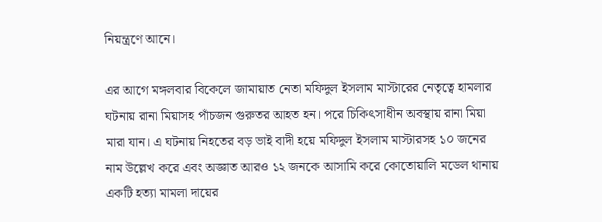নিয়ন্ত্রণে আনে।

এর আগে মঙ্গলবার বিকেলে জামায়াত নেতা মফিদুল ইসলাম মাস্টারের নেতৃত্বে হামলার ঘটনায় রানা মিয়াসহ পাঁচজন গুরুতর আহত হন। পরে চিকিৎসাধীন অবস্থায় রানা মিয়া মারা যান। এ ঘটনায় নিহতের বড় ভাই বাদী হয়ে মফিদুল ইসলাম মাস্টারসহ ১০ জনের নাম উল্লেখ করে এবং অজ্ঞাত আরও ১২ জনকে আসামি করে কোতোয়ালি মডেল থানায় একটি হত্যা মামলা দায়ের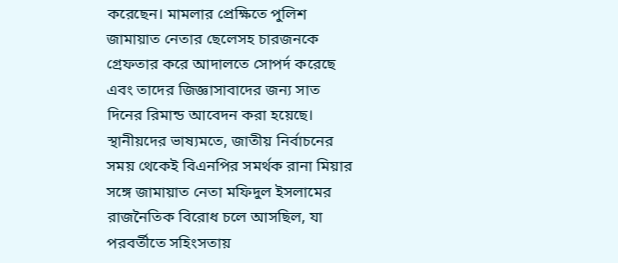করেছেন। মামলার প্রেক্ষিতে পুলিশ জামায়াত নেতার ছেলেসহ চারজনকে গ্রেফতার করে আদালতে সোপর্দ করেছে এবং তাদের জিজ্ঞাসাবাদের জন্য সাত দিনের রিমান্ড আবেদন করা হয়েছে। স্থানীয়দের ভাষ্যমতে, জাতীয় নির্বাচনের সময় থেকেই বিএনপির সমর্থক রানা মিয়ার সঙ্গে জামায়াত নেতা মফিদুল ইসলামের রাজনৈতিক বিরোধ চলে আসছিল, যা পরবর্তীতে সহিংসতায়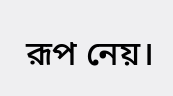রূপ নেয়।